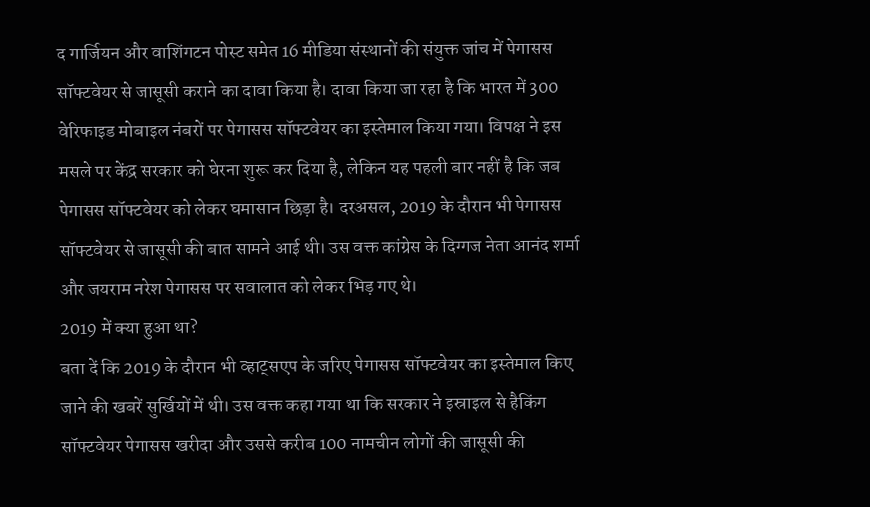द गार्जियन और वाशिंगटन पोस्ट समेत 16 मीडिया संस्थानों की संयुक्त जांच में पेगासस सॉफ्टवेयर से जासूसी कराने का दावा किया है। दावा किया जा रहा है कि भारत में 300 वेरिफाइड मोबाइल नंबरों पर पेगासस सॉफ्टवेयर का इस्तेमाल किया गया। विपक्ष ने इस मसले पर केंद्र सरकार को घेरना शुरू कर दिया है, लेकिन यह पहली बार नहीं है कि जब पेगासस सॉफ्टवेयर को लेकर घमासान छिड़ा है। दरअसल, 2019 के दौरान भी पेगासस सॉफ्टवेयर से जासूसी की बात सामने आई थी। उस वक्त कांग्रेस के दिग्गज नेता आनंद शर्मा और जयराम नरेश पेगासस पर सवालात को लेकर भिड़ गए थे।
2019 में क्या हुआ था?
बता दें कि 2019 के दौरान भी व्हाट्सएप के जरिए पेगासस सॉफ्टवेयर का इस्तेमाल किए जाने की खबरें सुर्खियों में थी। उस वक्त कहा गया था कि सरकार ने इस्राइल से हैकिंग सॉफ्टवेयर पेगासस खरीदा और उससे करीब 100 नामचीन लोगों की जासूसी की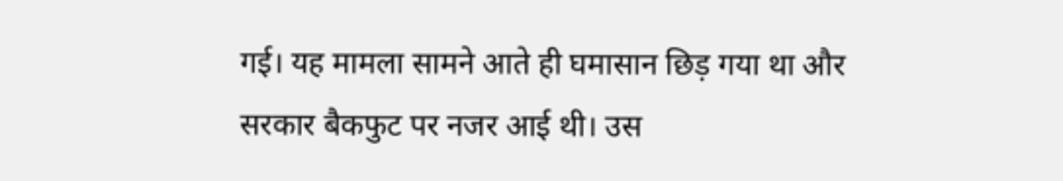गई। यह मामला सामने आते ही घमासान छिड़ गया था और सरकार बैकफुट पर नजर आई थी। उस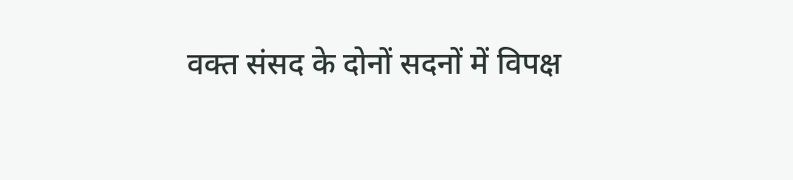वक्त संसद के दोनों सदनों में विपक्ष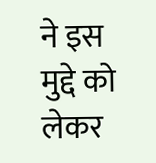ने इस मुद्दे को लेकर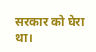सरकार को घेरा था।